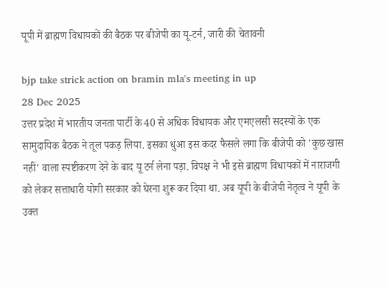यूपी में ब्राह्मण विधायकों की बैठक पर बीजेपी का यू-टर्न, जारी की चेतावनी

bjp take strick action on bramin mla's meeting in up
28 Dec 2025
उत्तर प्रदेश में भारतीय जनता पार्टी के 40 से अधिक विधायक और एमएलसी सदस्यों के एक सामुदायिक बैठक ने तूल पकड़ लिया. इसका धुंआ इस कदर फैसले लगा कि बीजेपी को 'कुछ खास नहीं' वाला स्पष्टीकरण देने के बाद यू टर्न लेना पड़ा. विपक्ष ने भी इसे ब्राह्मण विधायकों में नाराजगी को लेकर सत्ताधारी योगी सरकार को घेरना शुरू कर दिया था. अब यूपी के बीजेपी नेतृत्व ने यूपी के उक्त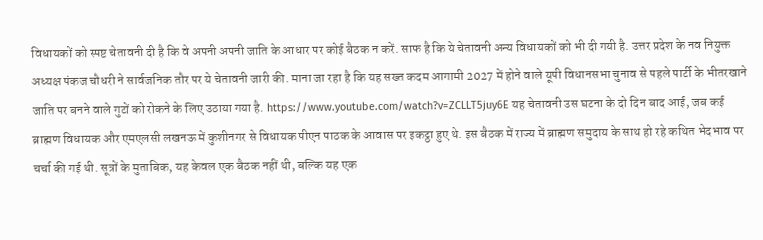विधायकों को स्पष्ट चेतावनी दी है कि वे अपनी अपनी जाति के आधार पर कोई बैठक न करें. साफ है कि ये चेतावनी अन्य विधायकों को भी दी गयी है. उत्तर प्रदेश के नव नियुक्त अध्यक्ष पंकज चौधरी ने सार्वजनिक तौर पर ये चेतावनी जारी की. माना जा रहा है कि यह सख्त कदम आगामी 2027 में होने वाले यूपी विधानसभा चुनाव से पहले पार्टी के भीतरखाने जाति पर बनने वाले गुटों को रोकने के लिए उठाया गया है. https://www.youtube.com/watch?v=ZCLLT5juy6E यह चेतावनी उस घटना के दो दिन बाद आई, जब कई ब्राह्मण विधायक और एमएलसी लखनऊ में कुशीनगर से विधायक पीएन पाठक के आवास पर इकट्ठा हुए थे. इस बैठक में राज्य में ब्राह्मण समुदाय के साथ हो रहे कथित भेदभाव पर चर्चा की गई थी. सूत्रों के मुताबिक, यह केवल एक बैठक नहीं थी, बल्कि यह एक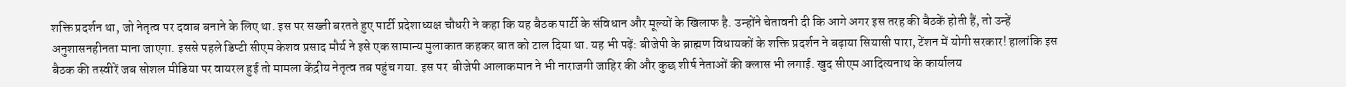शक्ति प्रदर्शन था, जो नेतृत्व पर दवाब बनाने के लिए था. इस पर सख्ती बरतते हुए पार्टी प्रदेशाध्यक्ष चौधरी ने कहा कि यह बैठक पार्टी के संविधान और मूल्यों के खिलाफ है. उन्होंने चेतावनी दी कि आगे अगर इस तरह की बैठकें होती हैं, तो उन्हें अनुशासनहीनता माना जाएगा. इससे पहले डिप्टी सीएम केशव प्रसाद मौर्य ने इसे एक सामान्य मुलाकात कहकर बात को टाल दिया था. यह भी पढ़ें: बीजेपी के ब्राह्मण विधायकों के शक्ति प्रदर्शन ने बढ़ाया सियासी पारा, टेंशन में योगी सरकार! हालांकि इस बैठक की तस्वीरें जब सोशल मीडिया पर वायरल हुई तो मामला केंद्रीय नेतृत्व तब पहुंच गया. इस पर  बीजेपी आलाकमान ने भी नाराजगी जाहिर की और कुछ शीर्ष नेताओं की क्लास भी लगाई. खुद सीएम आदित्यनाथ के कार्यालय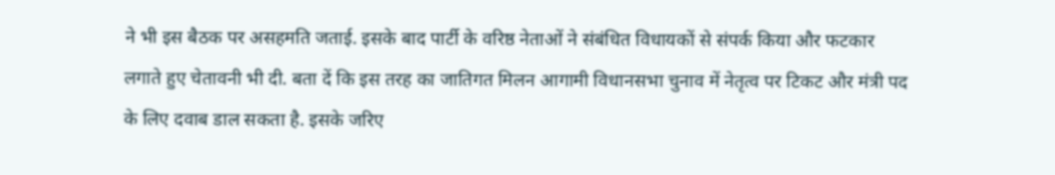ने भी इस बैठक पर असहमति जताई. इसके बाद पार्टी के वरिष्ठ नेताओं ने संबंधित विधायकों से संपर्क किया और फटकार लगाते हुए चेतावनी भी दी. बता दें कि इस तरह का जातिगत मिलन आगामी विधानसभा चुनाव में नेतृत्व पर टिकट और मंत्री पद के लिए दवाब डाल सकता है. इसके जरिए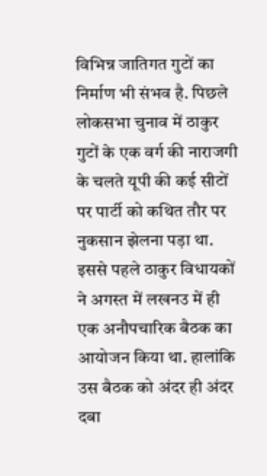विभिन्न जातिगत गुटों का निर्माण भी संभव है. पिछले लोकसभा चुनाव में ठाकुर गुटों के एक वर्ग की नाराजगी के चलते यूपी की कई सीटों पर पार्टी को कथित तौर पर नुकसान झेलना पड़ा था. इससे पहले ठाकुर विधायकों ने अगस्त में लखनउ में ही एक अनौपचारिक बैठक का आयोजन किया था. हालांकि उस बैठक को अंदर ही अंदर दबा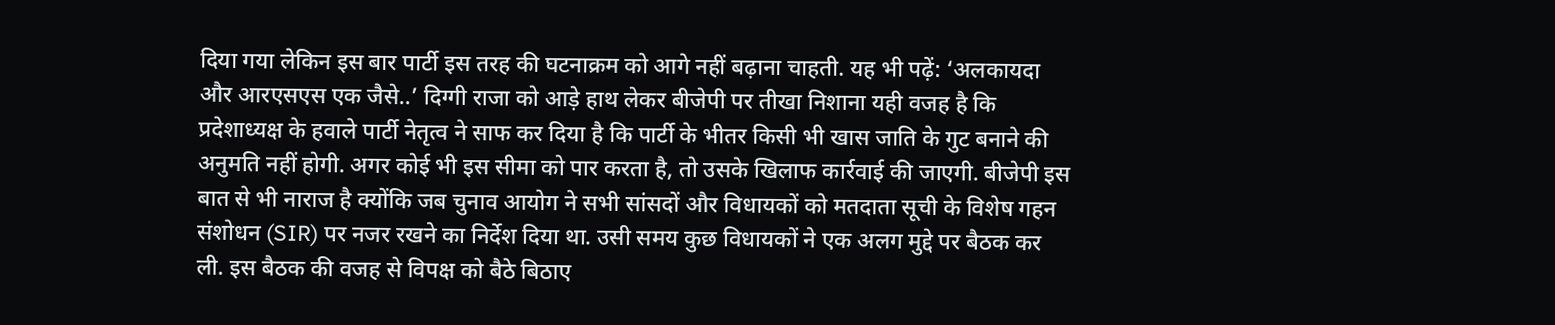दिया गया लेकिन इस बार पार्टी इस तरह की घटनाक्रम को आगे नहीं बढ़ाना चाहती. यह भी पढ़ें: ‘अलकायदा और आरएसएस एक जैसे..’ दिग्गी राजा को आड़े हाथ लेकर बीजेपी पर तीखा निशाना यही वजह है कि प्रदेशाध्यक्ष के हवाले पार्टी नेतृत्व ने साफ कर दिया है कि पार्टी के भीतर किसी भी खास जाति के गुट बनाने की अनुमति नहीं होगी. अगर कोई भी इस सीमा को पार करता है, तो उसके खिलाफ कार्रवाई की जाएगी. बीजेपी इस बात से भी नाराज है क्योंकि जब चुनाव आयोग ने सभी सांसदों और विधायकों को मतदाता सूची के विशेष गहन संशोधन (SIR) पर नजर रखने का निर्देश दिया था. उसी समय कुछ विधायकों ने एक अलग मुद्दे पर बैठक कर ली. इस बैठक की वजह से विपक्ष को बैठे बिठाए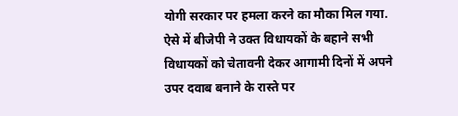योगी सरकार पर हमला करने का मौका मिल गया. ऐसे में बीजेपी ने उक्त विधायकों के बहाने सभी विधायकों को चेतावनी देकर आगामी दिनों में अपने उपर दवाब बनाने के रास्ते पर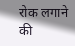रोक लगाने की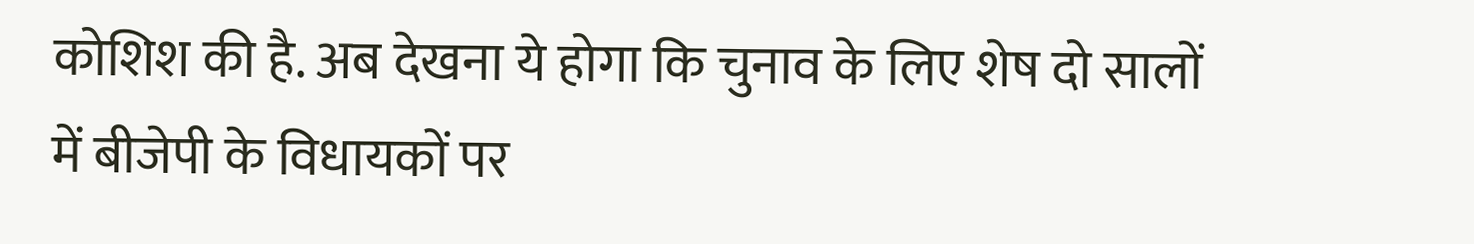कोशिश की है. अब देखना ये होगा कि चुनाव के लिए शेष दो सालों में बीजेपी के विधायकों पर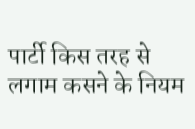पार्टी किस तरह से लगाम कसने के नियम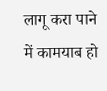लागू करा पाने में कामयाब हो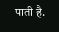पाती है.